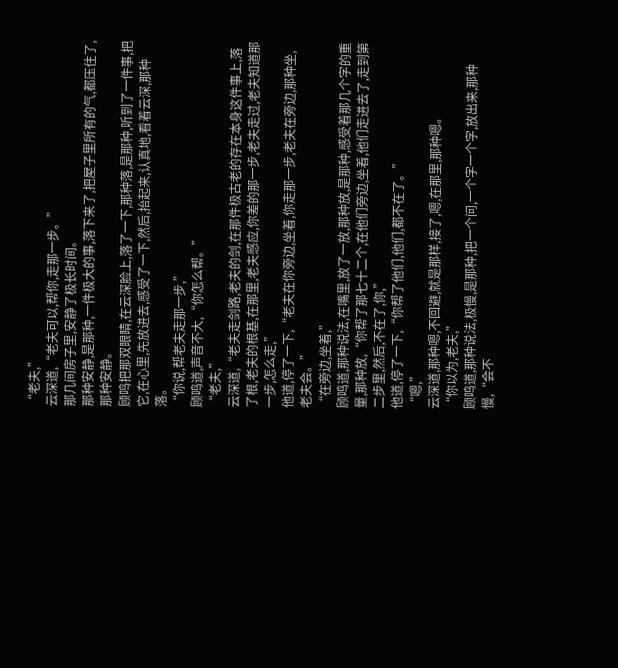“老夫,”
云深道,“老夫可以,帮你,走那一步。”
那几间房子里,安静了极长时间。
那种安静,是那种,一件极大的事,落下来了,把屋子里所有的气,都压住了,那种安静。
顾鸣把那双眼睛,在云深脸上,落了一下,那种落,是那种,听到了一件事,把它,在心里,先放进去,感受了一下,然后,抬起来,认真地,看着云深,那种落。
“你说,帮老夫走那一步,”
顾鸣道,声音不大,“你怎么帮。”
“老夫,”
云深道,“老夫走剑路,老夫的剑,在那件极古老的存在本身这件事上,落了根,老夫的根基,在那里,老夫感应,你差的那一步,老夫走过,老夫知道那一步,怎么走,”
他道,停了一下,“老夫在你旁边,坐着,你走那一步,老夫在旁边,那种坐,老夫会。”
“在旁边,坐着,”
顾鸣道,那种说法,在嘴里,放了一放,那种放,是那种,感受着那几个字的重量,那种放,“你帮了那七十二个,在他们旁边,坐着,他们走进去了,走到第二步里,然后,不在了,你,”
他道,停了一下,“你帮了他们,他们,都不在了。”
“嗯,”
云深道,那种嗯,不回避,就是那样,接了,嗯,在那里,那种嗯。
“你以为,老夫,”
顾鸣道,那种说法,极慢,是那种,把一个问,一个字一个字,放出来,那种慢,“会不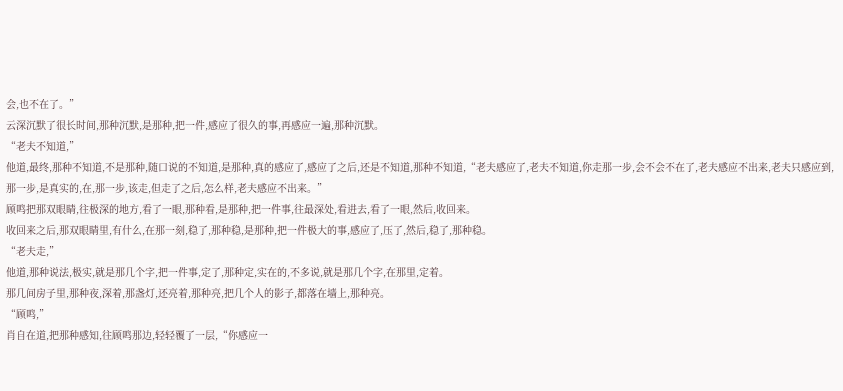会,也不在了。”
云深沉默了很长时间,那种沉默,是那种,把一件,感应了很久的事,再感应一遍,那种沉默。
“老夫不知道,”
他道,最终,那种不知道,不是那种,随口说的不知道,是那种,真的感应了,感应了之后,还是不知道,那种不知道,“老夫感应了,老夫不知道,你走那一步,会不会不在了,老夫感应不出来,老夫只感应到,那一步,是真实的,在,那一步,该走,但走了之后,怎么样,老夫感应不出来。”
顾鸣把那双眼睛,往极深的地方,看了一眼,那种看,是那种,把一件事,往最深处,看进去,看了一眼,然后,收回来。
收回来之后,那双眼睛里,有什么,在那一刻,稳了,那种稳,是那种,把一件极大的事,感应了,压了,然后,稳了,那种稳。
“老夫走,”
他道,那种说法,极实,就是那几个字,把一件事,定了,那种定,实在的,不多说,就是那几个字,在那里,定着。
那几间房子里,那种夜,深着,那盏灯,还亮着,那种亮,把几个人的影子,都落在墙上,那种亮。
“顾鸣,”
肖自在道,把那种感知,往顾鸣那边,轻轻覆了一层,“你感应一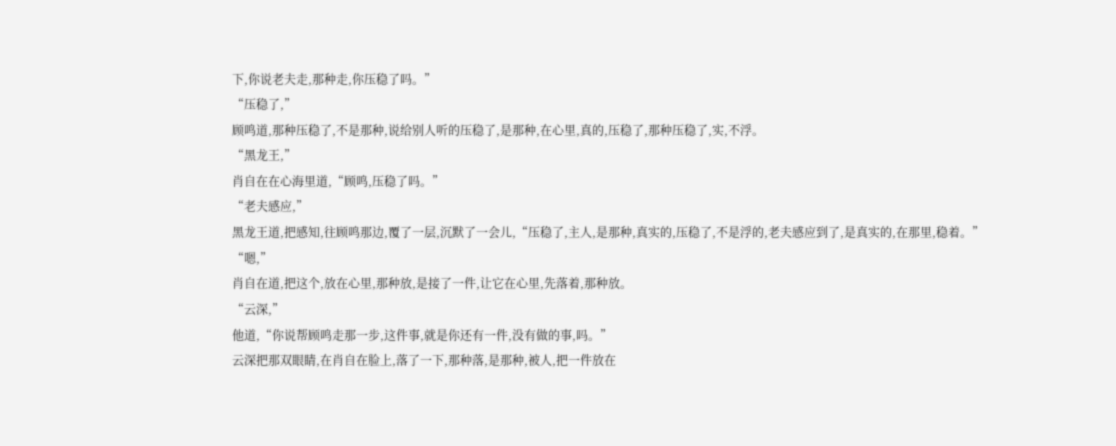下,你说老夫走,那种走,你压稳了吗。”
“压稳了,”
顾鸣道,那种压稳了,不是那种,说给别人听的压稳了,是那种,在心里,真的,压稳了,那种压稳了,实,不浮。
“黑龙王,”
肖自在在心海里道,“顾鸣,压稳了吗。”
“老夫感应,”
黑龙王道,把感知,往顾鸣那边,覆了一层,沉默了一会儿,“压稳了,主人,是那种,真实的,压稳了,不是浮的,老夫感应到了,是真实的,在那里,稳着。”
“嗯,”
肖自在道,把这个,放在心里,那种放,是接了一件,让它在心里,先落着,那种放。
“云深,”
他道,“你说帮顾鸣走那一步,这件事,就是你还有一件,没有做的事,吗。”
云深把那双眼睛,在肖自在脸上,落了一下,那种落,是那种,被人,把一件放在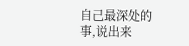自己最深处的事,说出来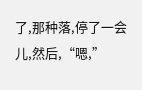了,那种落,停了一会儿,然后,“嗯,”